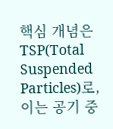핵심 개념은 TSP(Total Suspended Particles)로, 이는 공기 중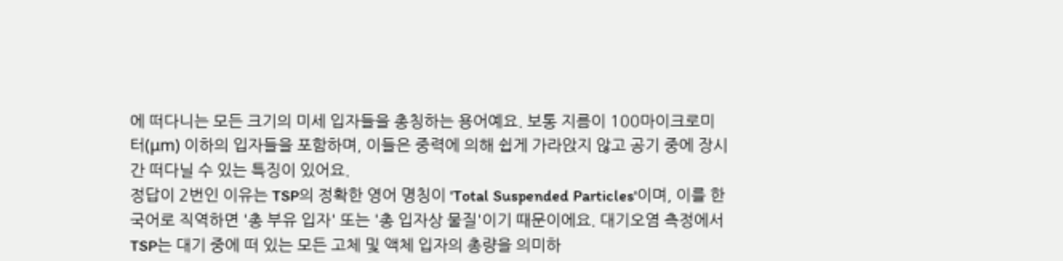에 떠다니는 모든 크기의 미세 입자들을 총칭하는 용어예요. 보통 지름이 100마이크로미터(μm) 이하의 입자들을 포함하며, 이들은 중력에 의해 쉽게 가라앉지 않고 공기 중에 장시간 떠다닐 수 있는 특징이 있어요.
정답이 2번인 이유는 TSP의 정확한 영어 명칭이 'Total Suspended Particles'이며, 이를 한국어로 직역하면 '총 부유 입자' 또는 '총 입자상 물질'이기 때문이에요. 대기오염 측정에서 TSP는 대기 중에 떠 있는 모든 고체 및 액체 입자의 총량을 의미하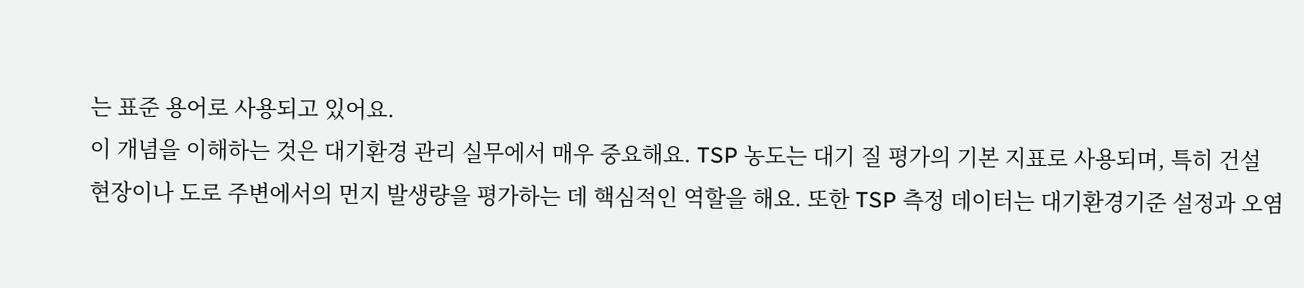는 표준 용어로 사용되고 있어요.
이 개념을 이해하는 것은 대기환경 관리 실무에서 매우 중요해요. TSP 농도는 대기 질 평가의 기본 지표로 사용되며, 특히 건설 현장이나 도로 주변에서의 먼지 발생량을 평가하는 데 핵심적인 역할을 해요. 또한 TSP 측정 데이터는 대기환경기준 설정과 오염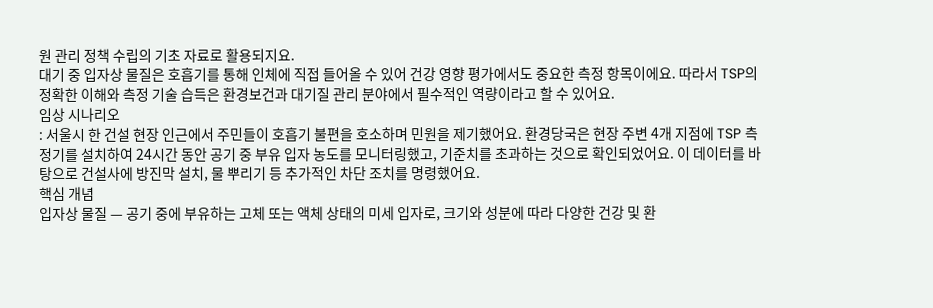원 관리 정책 수립의 기초 자료로 활용되지요.
대기 중 입자상 물질은 호흡기를 통해 인체에 직접 들어올 수 있어 건강 영향 평가에서도 중요한 측정 항목이에요. 따라서 TSP의 정확한 이해와 측정 기술 습득은 환경보건과 대기질 관리 분야에서 필수적인 역량이라고 할 수 있어요.
임상 시나리오
: 서울시 한 건설 현장 인근에서 주민들이 호흡기 불편을 호소하며 민원을 제기했어요. 환경당국은 현장 주변 4개 지점에 TSP 측정기를 설치하여 24시간 동안 공기 중 부유 입자 농도를 모니터링했고, 기준치를 초과하는 것으로 확인되었어요. 이 데이터를 바탕으로 건설사에 방진막 설치, 물 뿌리기 등 추가적인 차단 조치를 명령했어요.
핵심 개념
입자상 물질 — 공기 중에 부유하는 고체 또는 액체 상태의 미세 입자로, 크기와 성분에 따라 다양한 건강 및 환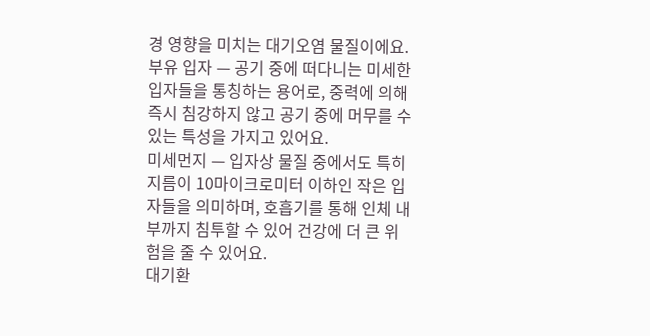경 영향을 미치는 대기오염 물질이에요.
부유 입자 — 공기 중에 떠다니는 미세한 입자들을 통칭하는 용어로, 중력에 의해 즉시 침강하지 않고 공기 중에 머무를 수 있는 특성을 가지고 있어요.
미세먼지 — 입자상 물질 중에서도 특히 지름이 10마이크로미터 이하인 작은 입자들을 의미하며, 호흡기를 통해 인체 내부까지 침투할 수 있어 건강에 더 큰 위험을 줄 수 있어요.
대기환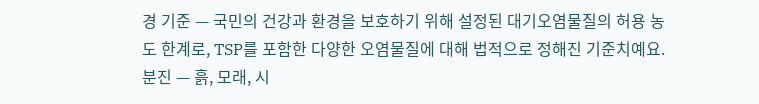경 기준 — 국민의 건강과 환경을 보호하기 위해 설정된 대기오염물질의 허용 농도 한계로, TSP를 포함한 다양한 오염물질에 대해 법적으로 정해진 기준치예요.
분진 — 흙, 모래, 시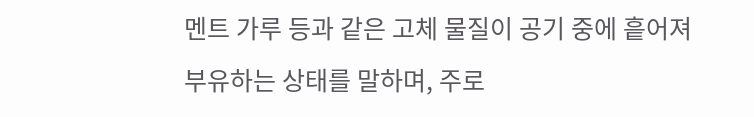멘트 가루 등과 같은 고체 물질이 공기 중에 흩어져 부유하는 상태를 말하며, 주로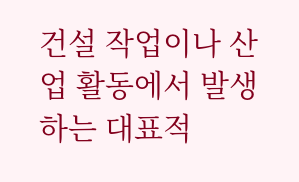건설 작업이나 산업 활동에서 발생하는 대표적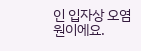인 입자상 오염원이에요.